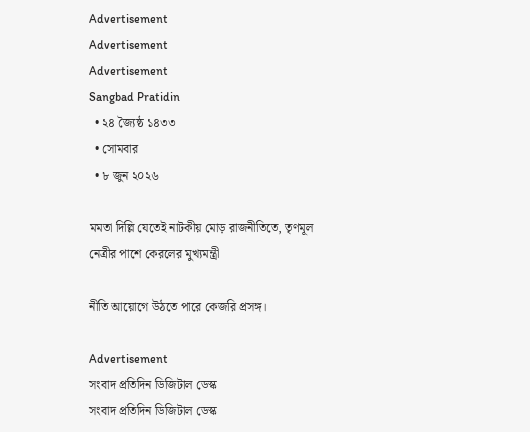Advertisement
Advertisement
Advertisement
Sangbad Pratidin
  • ২৪ জ্যৈষ্ঠ ১৪৩৩
  • সোমবার
  • ৮ জুন ২০২৬

মমতা দিল্লি যেতেই নাটকীয় মোড় রাজনীতিতে, তৃণমূল নেত্রীর পাশে কেরলের মুখ্যমন্ত্রী

নীতি আয়োগে উঠতে পারে কেজরি প্রসঙ্গ।

Advertisement
সংবাদ প্রতিদিন ডিজিটাল ডেস্ক
সংবাদ প্রতিদিন ডিজিটাল ডেস্ক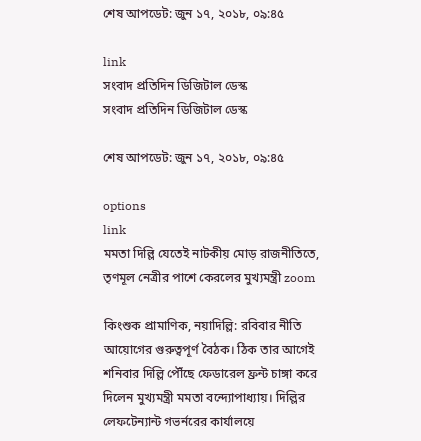শেষ আপডেট: জুন ১৭, ২০১৮, ০৯:৪৫

link
সংবাদ প্রতিদিন ডিজিটাল ডেস্ক
সংবাদ প্রতিদিন ডিজিটাল ডেস্ক

শেষ আপডেট: জুন ১৭, ২০১৮, ০৯:৪৫

options
link
মমতা দিল্লি যেতেই নাটকীয় মোড় রাজনীতিতে, তৃণমূল নেত্রীর পাশে কেরলের মুখ্যমন্ত্রী zoom

কিংশুক প্রামাণিক, নয়াদিল্লি: রবিবার নীতি আয়োগের গুরুত্বপূর্ণ বৈঠক। ঠিক তার আগেই শনিবার দিল্লি পৌঁছে ফেডারেল ফ্রন্ট চাঙ্গা করে দিলেন মুখ্যমন্ত্রী মমতা বন্দ্যোপাধ্যায়। দিল্লির লেফটেন্যান্ট গভর্নরের কার্যালয়ে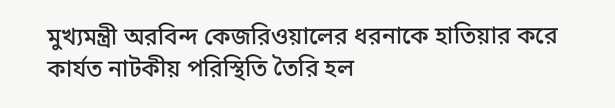মুখ্যমন্ত্রী অরবিন্দ কেজরিওয়ালের ধরনাকে হাতিয়ার করে কার্যত নাটকীয় পরিস্থিতি তৈরি হল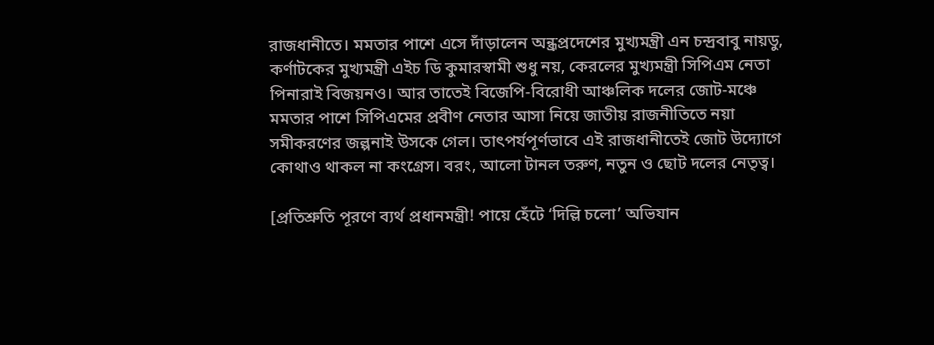রাজধানীতে। মমতার পাশে এসে দাঁড়ালেন অন্ধ্রপ্রদেশের মুখ্যমন্ত্রী এন চন্দ্রবাবু নায়ডু, কর্ণাটকের মুখ্যমন্ত্রী এইচ ডি কুমারস্বামী শুধু নয়, কেরলের মুখ্যমন্ত্রী সিপিএম নেতা পিনারাই বিজয়নও। আর তাতেই বিজেপি-বিরোধী আঞ্চলিক দলের জোট-মঞ্চে মমতার পাশে সিপিএমের প্রবীণ নেতার আসা নিয়ে জাতীয় রাজনীতিতে নয়া সমীকরণের জল্পনাই উসকে গেল। তাৎপর্যপূর্ণভাবে এই রাজধানীতেই জোট উদ্যোগে কোথাও থাকল না কংগ্রেস। বরং, আলো টানল তরুণ, নতুন ও ছোট দলের নেতৃত্ব।

[প্রতিশ্রুতি পূরণে ব্যর্থ প্রধানমন্ত্রী! পায়ে হেঁটে ‘দিল্লি চলো’ অভিযান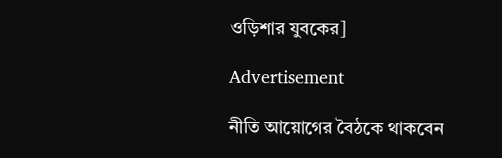ওড়িশার যুবকের]

Advertisement

নীতি আয়োগের বৈঠকে থাকবেন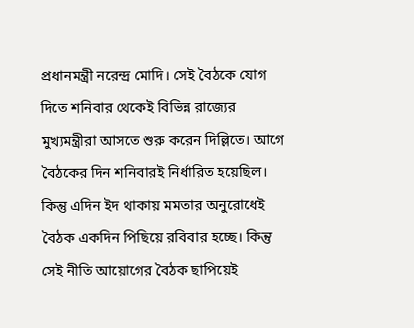প্রধানমন্ত্রী নরেন্দ্র মোদি। সেই বৈঠকে যোগ দিতে শনিবার থেকেই বিভিন্ন রাজ্যের মুখ্যমন্ত্রীরা আসতে শুরু করেন দিল্লিতে। আগে বৈঠকের দিন শনিবারই নির্ধারিত হয়েছিল। কিন্তু এদিন ইদ থাকায় মমতার অনুরোধেই বৈঠক একদিন পিছিয়ে রবিবার হচ্ছে। কিন্তু সেই নীতি আয়োগের বৈঠক ছাপিয়েই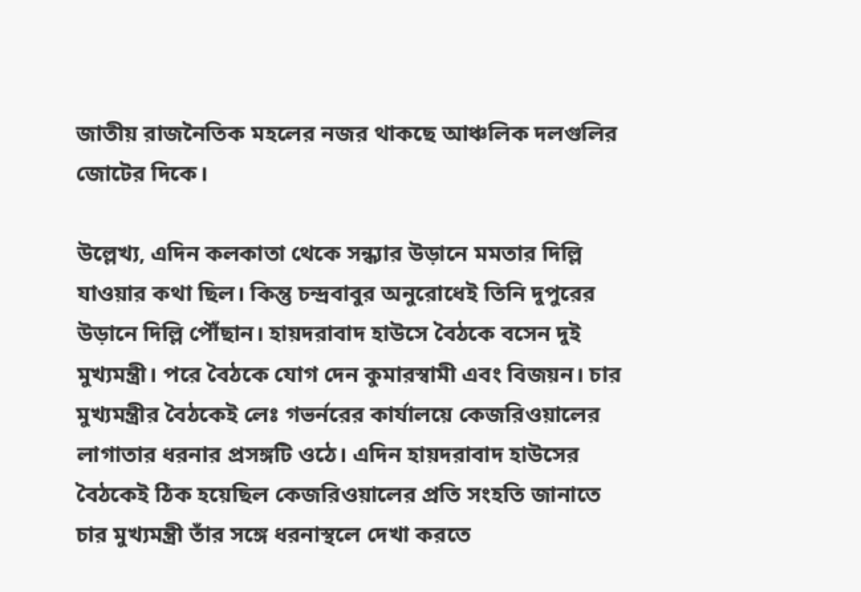জাতীয় রাজনৈতিক মহলের নজর থাকছে আঞ্চলিক দলগুলির জোটের দিকে।

উল্লেখ্য, এদিন কলকাতা থেকে সন্ধ্যার উড়ানে মমতার দিল্লি যাওয়ার কথা ছিল। কিন্তু চন্দ্রবাবুর অনুরোধেই তিনি দুপুরের উড়ানে দিল্লি পৌঁছান। হায়দরাবাদ হাউসে বৈঠকে বসেন দুই মুখ্যমন্ত্রী। পরে বৈঠকে যোগ দেন কুমারস্বামী এবং বিজয়ন। চার মুখ্যমন্ত্রীর বৈঠকেই লেঃ গভর্নরের কার্যালয়ে কেজরিওয়ালের লাগাতার ধরনার প্রসঙ্গটি ওঠে। এদিন হায়দরাবাদ হাউসের বৈঠকেই ঠিক হয়েছিল কেজরিওয়ালের প্রতি সংহতি জানাতে চার মুখ্যমন্ত্রী তাঁর সঙ্গে ধরনাস্থলে দেখা করতে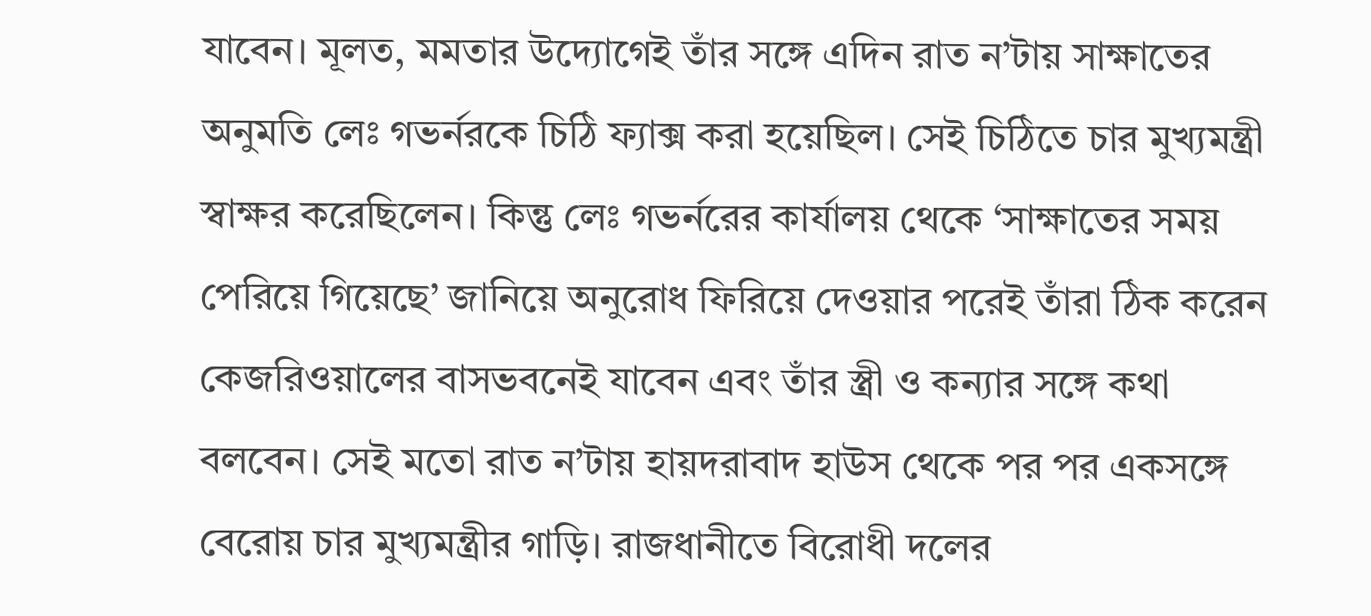যাবেন। মূলত, মমতার উদ্যোগেই তাঁর সঙ্গে এদিন রাত ন’টায় সাক্ষাতের অনুমতি লেঃ গভর্নরকে চিঠি ফ্যাক্স করা হয়েছিল। সেই চিঠিতে চার মুখ্যমন্ত্রী স্বাক্ষর করেছিলেন। কিন্তু লেঃ গভর্নরের কার্যালয় থেকে ‘সাক্ষাতের সময় পেরিয়ে গিয়েছে’ জানিয়ে অনুরোধ ফিরিয়ে দেওয়ার পরেই তাঁরা ঠিক করেন কেজরিওয়ালের বাসভবনেই যাবেন এবং তাঁর স্ত্রী ও কন্যার সঙ্গে কথা বলবেন। সেই মতো রাত ন’টায় হায়দরাবাদ হাউস থেকে পর পর একসঙ্গে বেরোয় চার মুখ্যমন্ত্রীর গাড়ি। রাজধানীতে বিরোধী দলের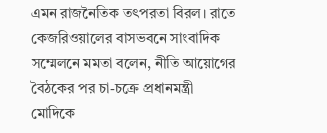এমন রাজনৈতিক তৎপরতা বিরল। রাতে কেজরিওয়ালের বাসভবনে সাংবাদিক সম্মেলনে মমতা বলেন, নীতি আয়োগের বৈঠকের পর চা-চক্রে প্রধানমন্ত্রী মোদিকে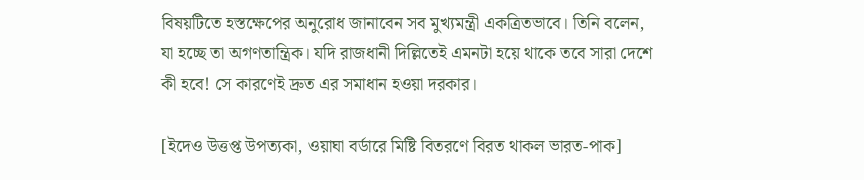বিষয়টিতে হস্তক্ষেপের অনুরোধ জানাবেন সব মুখ্যমন্ত্রী একত্রিতভাবে। তিনি বলেন, যা হচ্ছে তা অগণতান্ত্রিক। যদি রাজধানী দিল্লিতেই এমনটা হয়ে থাকে তবে সারা দেশে কী হবে! সে কারণেই দ্রুত এর সমাধান হওয়া দরকার।

[ইদেও উত্তপ্ত উপত্যকা, ওয়াঘা বর্ডারে মিষ্টি বিতরণে বিরত থাকল ভারত-পাক]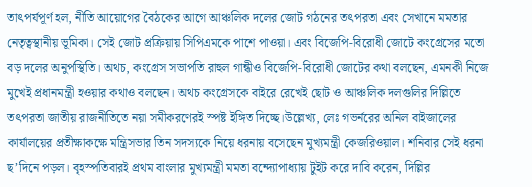তাৎপর্যপূর্ণ হল, নীতি আয়োগের বৈঠকের আগে আঞ্চলিক দলের জোট গঠনের তৎপরতা এবং সেখানে মমতার নেতৃত্বস্থানীয় ভূমিকা। সেই জোট প্রক্রিয়ায় সিপিএমকে পাশে পাওয়া। এবং বিজেপি-বিরোধী জোটে কংগ্রেসের মতো বড় দলের অনুপস্থিতি। অথচ, কংগ্রেস সভাপতি রাহুল গান্ধীও বিজেপি-বিরোধী জোটের কথা বলছেন, এমনকী নিজে মুখেই প্রধানমন্ত্রী হওয়ার কথাও বলছেন। অথচ কংগ্রেসকে বাইরে রেখেই ছোট ও আঞ্চলিক দলগুলির দিল্লিতে তৎপরতা জাতীয় রাজনীতিতে নয়া সমীকরণেরই স্পষ্ট ইঙ্গিত দিচ্ছে।উল্লেখ্য, লেঃ গভর্নরের অনিল বাইজালের কার্যালয়ের প্রতীক্ষাকক্ষে মন্ত্রিসভার তিন সদস্যকে নিয়ে ধরনায় বসেছেন মুখ্যমন্ত্রী কেজরিওয়াল। শনিবার সেই ধরনা ছ’দিনে পড়ল। বৃহস্পতিবারই প্রথম বাংলার মুখ্যমন্ত্রী মমতা বন্দ্যোপাধ্যায় টুইট করে দাবি করেন, দিল্লির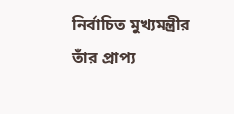নির্বাচিত মুখ্যমন্ত্রীর তাঁর প্রাপ্য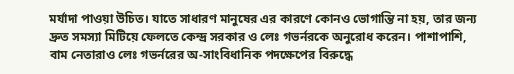মর্যাদা পাওয়া উচিত। যাতে সাধারণ মানুষের এর কারণে কোনও ভোগান্তি না হয়, তার জন্য দ্রুত সমস্যা মিটিয়ে ফেলতে কেন্দ্র সরকার ও লেঃ গভর্নরকে অনুরোধ করেন। পাশাপাশি, বাম নেতারাও লেঃ গভর্নরের অ-সাংবিধানিক পদক্ষেপের বিরুদ্ধে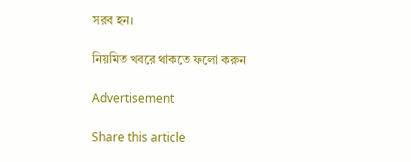সরব হন।

নিয়মিত খবরে থাকতে ফলো করুন

Advertisement

Share this article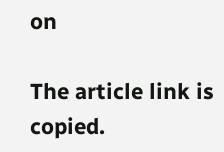on

The article link is copied.